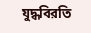যুদ্ধবিরতি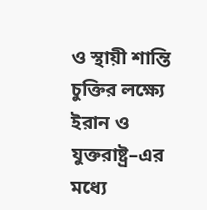ও স্থায়ী শান্তি চুক্তির লক্ষ্যে ইরান ও যুক্তরাষ্ট্র–এর মধ্যে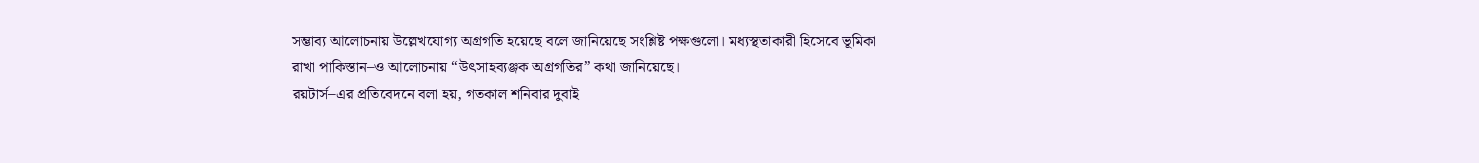সম্ভাব্য আলোচনায় উল্লেখযোগ্য অগ্রগতি হয়েছে বলে জানিয়েছে সংশ্লিষ্ট পক্ষগুলো। মধ্যস্থতাকারী হিসেবে ভূমিকা রাখা পাকিস্তান–ও আলোচনায় “উৎসাহব্যঞ্জক অগ্রগতির” কথা জানিয়েছে।
রয়টার্স–এর প্রতিবেদনে বলা হয়, গতকাল শনিবার দুবাই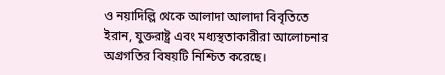ও নয়াদিল্লি থেকে আলাদা আলাদা বিবৃতিতে ইরান, যুক্তরাষ্ট্র এবং মধ্যস্থতাকারীরা আলোচনার অগ্রগতির বিষয়টি নিশ্চিত করেছে।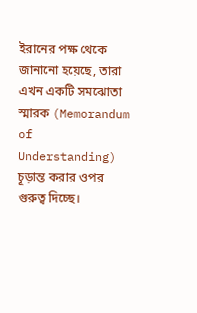ইরানের পক্ষ থেকে জানানো হয়েছে, তারা এখন একটি সমঝোতা স্মারক (Memorandum of Understanding) চূড়ান্ত করার ওপর গুরুত্ব দিচ্ছে।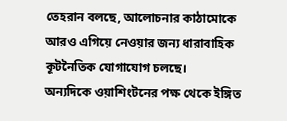তেহরান বলছে, আলোচনার কাঠামোকে আরও এগিয়ে নেওয়ার জন্য ধারাবাহিক কূটনৈতিক যোগাযোগ চলছে।
অন্যদিকে ওয়াশিংটনের পক্ষ থেকে ইঙ্গিত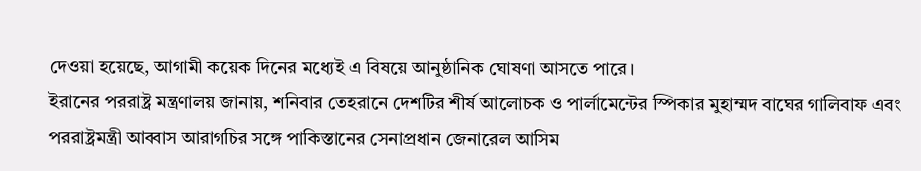দেওয়া হয়েছে, আগামী কয়েক দিনের মধ্যেই এ বিষয়ে আনুষ্ঠানিক ঘোষণা আসতে পারে।
ইরানের পররাষ্ট্র মন্ত্রণালয় জানায়, শনিবার তেহরানে দেশটির শীর্ষ আলোচক ও পার্লামেন্টের স্পিকার মুহাম্মদ বাঘের গালিবাফ এবং পররাষ্ট্রমন্ত্রী আব্বাস আরাগচির সঙ্গে পাকিস্তানের সেনাপ্রধান জেনারেল আসিম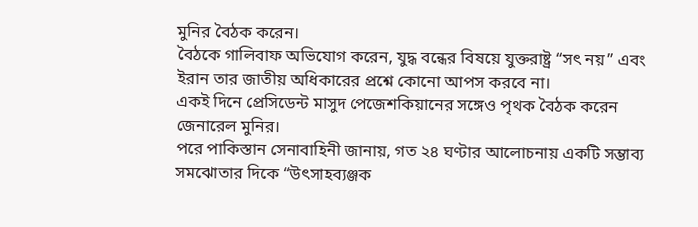মুনির বৈঠক করেন।
বৈঠকে গালিবাফ অভিযোগ করেন, যুদ্ধ বন্ধের বিষয়ে যুক্তরাষ্ট্র “সৎ নয়” এবং ইরান তার জাতীয় অধিকারের প্রশ্নে কোনো আপস করবে না।
একই দিনে প্রেসিডেন্ট মাসুদ পেজেশকিয়ানের সঙ্গেও পৃথক বৈঠক করেন জেনারেল মুনির।
পরে পাকিস্তান সেনাবাহিনী জানায়, গত ২৪ ঘণ্টার আলোচনায় একটি সম্ভাব্য সমঝোতার দিকে “উৎসাহব্যঞ্জক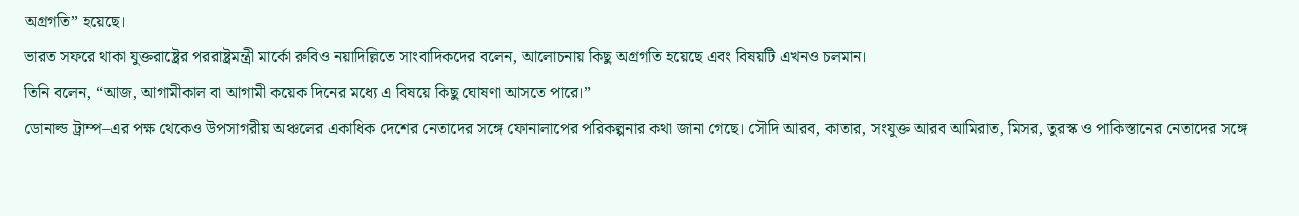অগ্রগতি” হয়েছে।
ভারত সফরে থাকা যুক্তরাষ্ট্রের পররাষ্ট্রমন্ত্রী মার্কো রুবিও নয়াদিল্লিতে সাংবাদিকদের বলেন, আলোচনায় কিছু অগ্রগতি হয়েছে এবং বিষয়টি এখনও চলমান।
তিনি বলেন, “আজ, আগামীকাল বা আগামী কয়েক দিনের মধ্যে এ বিষয়ে কিছু ঘোষণা আসতে পারে।”
ডোনাল্ড ট্রাম্প–এর পক্ষ থেকেও উপসাগরীয় অঞ্চলের একাধিক দেশের নেতাদের সঙ্গে ফোনালাপের পরিকল্পনার কথা জানা গেছে। সৌদি আরব, কাতার, সংযুক্ত আরব আমিরাত, মিসর, তুরস্ক ও পাকিস্তানের নেতাদের সঙ্গে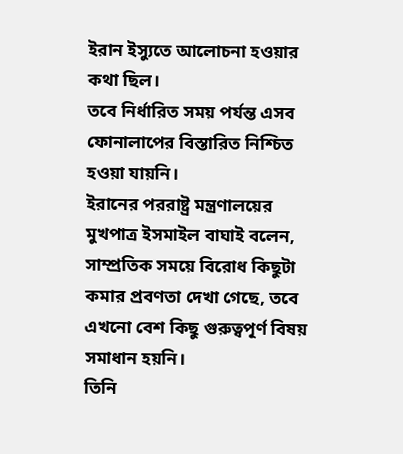ইরান ইস্যুতে আলোচনা হওয়ার কথা ছিল।
তবে নির্ধারিত সময় পর্যন্ত এসব ফোনালাপের বিস্তারিত নিশ্চিত হওয়া যায়নি।
ইরানের পররাষ্ট্র মন্ত্রণালয়ের মুখপাত্র ইসমাইল বাঘাই বলেন, সাম্প্রতিক সময়ে বিরোধ কিছুটা কমার প্রবণতা দেখা গেছে, তবে এখনো বেশ কিছু গুরুত্বপূর্ণ বিষয় সমাধান হয়নি।
তিনি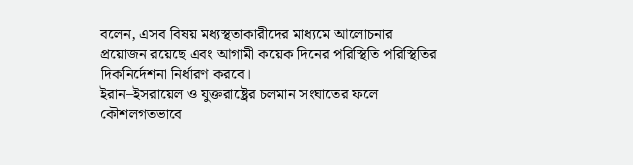বলেন, এসব বিষয় মধ্যস্থতাকারীদের মাধ্যমে আলোচনার প্রয়োজন রয়েছে এবং আগামী কয়েক দিনের পরিস্থিতি পরিস্থিতির দিকনির্দেশনা নির্ধারণ করবে।
ইরান–ইসরায়েল ও যুক্তরাষ্ট্রের চলমান সংঘাতের ফলে কৌশলগতভাবে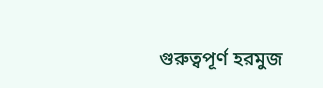গুরুত্বপূর্ণ হরমুজ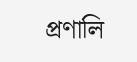প্রণালি